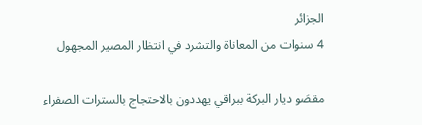الجزائر
4 سنوات من المعاناة والتشرد في انتظار المصير المجهول

مقصَو ديار البركة ببراقي يهددون بالاحتجاج بالسترات الصفراء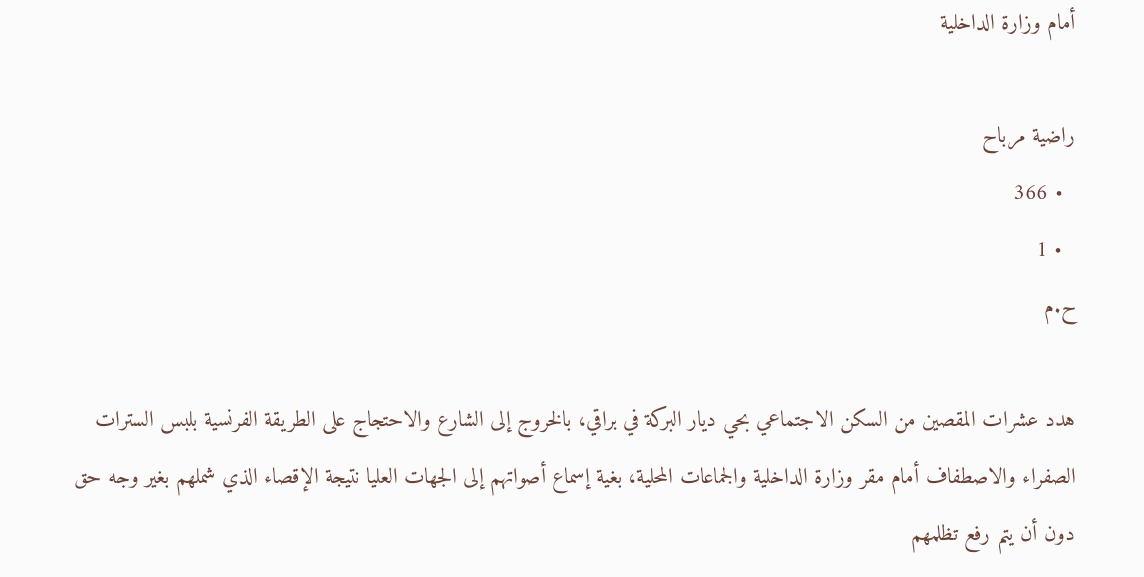أمام وزارة الداخلية

راضية مرباح
  • 366
  • 1
ح.م

هدد عشرات المقصين من السكن الاجتماعي بحي ديار البركة في براقي، بالخروج إلى الشارع والاحتجاج على الطريقة الفرنسية بلبس السترات الصفراء والاصطفاف أمام مقر وزارة الداخلية والجماعات المحلية، بغية إسماع أصواتهم إلى الجهات العليا نتيجة الإقصاء الذي شملهم بغير وجه حق دون أن يتم رفع تظلمهم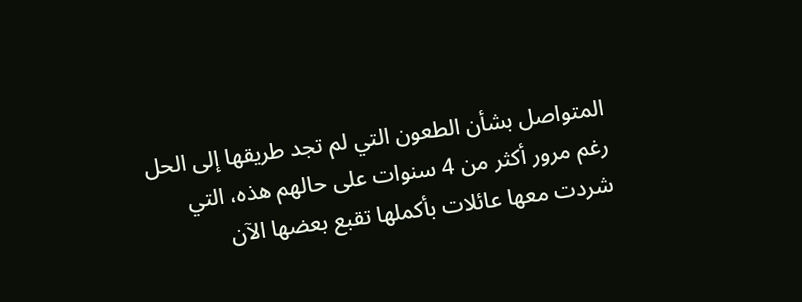المتواصل بشأن الطعون التي لم تجد طريقها إلى الحل رغم مرور أكثر من 4 سنوات على حالهم هذه، التي شردت معها عائلات بأكملها تقبع بعضها الآن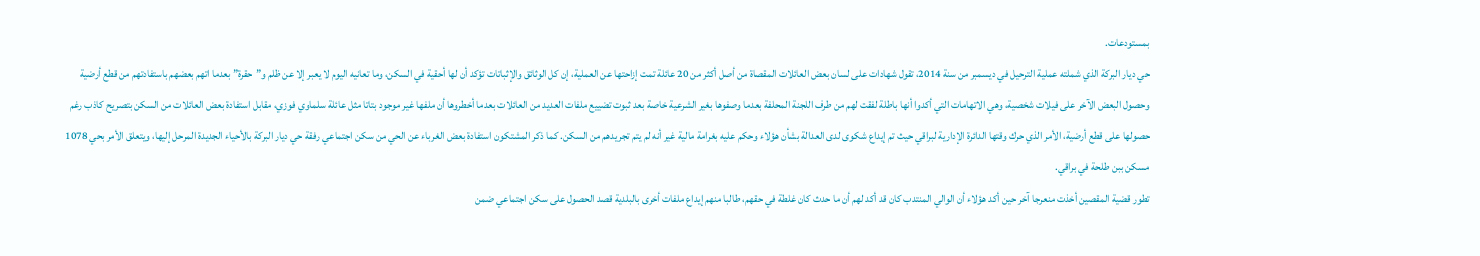بمستودعات.
حي ديار البركة الذي شملته عملية الترحيل في ديسمبر من سنة 2014، تقول شهادات على لسان بعض العائلات المقصاة من أصل أكثر من 20 عائلة تمت إزاحتها عن العملية، إن كل الوثائق والإثباتات تؤكد أن لها أحقية في السكن، وما تعانيه اليوم لا يعبر إلا عن ظلم و”حقرة” بعدما اتهم بعضهم باستفادتهم من قطع أرضية وحصول البعض الآخر على فيلات شخصية، وهي الاتهامات التي أكدوا أنها باطلة لفقت لهم من طرف اللجنة المحلفة بعدما وصفوها بغير الشرعية خاصة بعد ثبوت تضييع ملفات العديد من العائلات بعدما أخطروها أن ملفها غير موجود بتاتا مثل عائلة سلماوي فوزي، مقابل استفادة بعض العائلات من السكن بتصريح كاذب رغم حصولها على قطع أرضية، الأمر الذي حرك وقتها الدائرة الإدارية لبراقي حيث تم إيداع شكوى لدى العدالة بشأن هؤلاء وحكم عليه بغرامة مالية غير أنه لم يتم تجريدهم من السكن. كما ذكر المشتكون استفادة بعض الغرباء عن الحي من سكن اجتماعي رفقة حي ديار البركة بالأحياء الجديدة المرحل إليها، ويتعلق الأمر بحي 1078 مسكن ببن طلحة في براقي.
تطور قضية المقصين أخذت منعرجا آخر حين أكد هؤلاء أن الوالي المنتدب كان قد أكد لهم أن ما حدث كان غلطة في حقهم، طالبا منهم إيداع ملفات أخرى بالبلدية قصد الحصول على سكن اجتماعي ضمن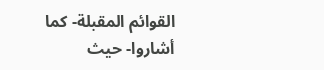القوائم المقبلة- كما أشاروا- حيث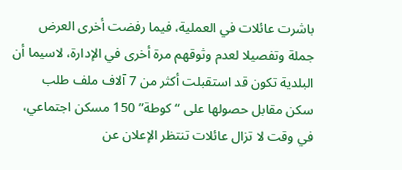باشرت عائلات في العملية، فيما رفضت أخرى العرض جملة وتفصيلا لعدم وثوقهم مرة أخرى في الإدارة، لاسيما أن البلدية تكون قد استقبلت أكثر من 7 آلاف ملف طلب سكن مقابل حصولها على “كوطة” 150 مسكن اجتماعي، في وقت لا تزال عائلات تنتظر الإعلان عن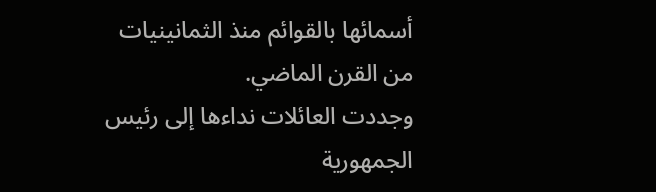أسمائها بالقوائم منذ الثمانينيات من القرن الماضي.
وجددت العائلات نداءها إلى رئيس الجمهورية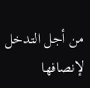من أجل التدخل لإنصافها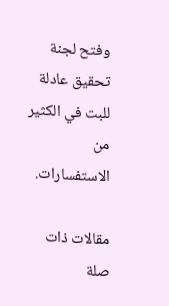وفتح لجنة تحقيق عادلة للبت في الكثير من الاستفسارات.

مقالات ذات صلة